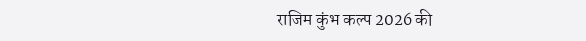राजिम कुंभ कल्प 2026 की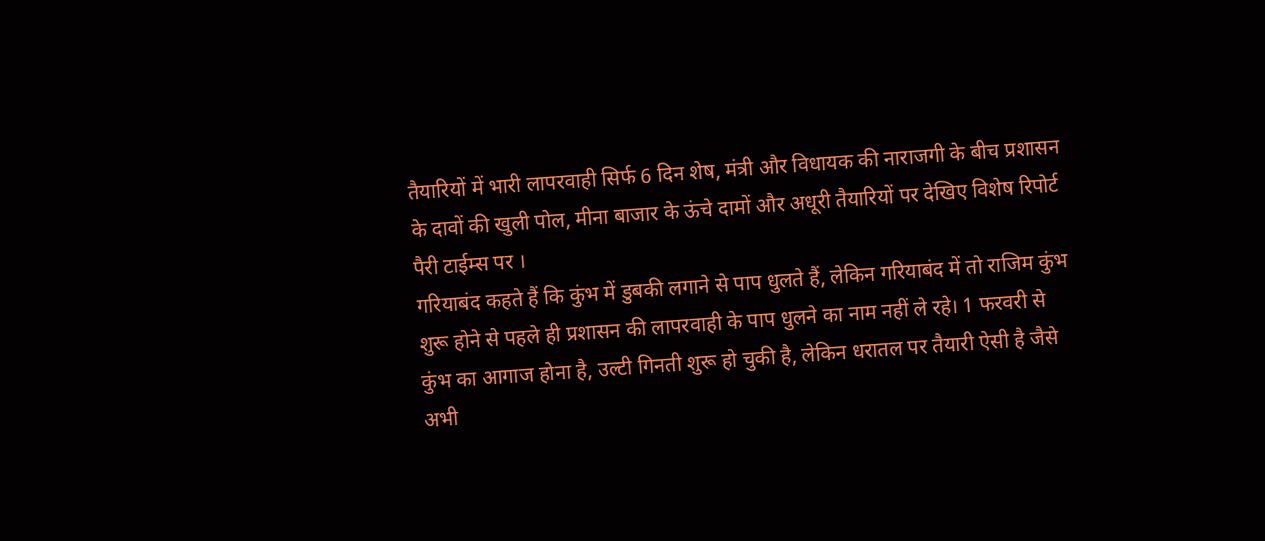तैयारियों में भारी लापरवाही सिर्फ 6 दिन शेष, मंत्री और विधायक की नाराजगी के बीच प्रशासन के दावों की खुली पोल, मीना बाजार के ऊंचे दामों और अधूरी तैयारियों पर देखिए विशेष रिपोर्ट पैरी टाईम्स पर ।
गरियाबंद कहते हैं कि कुंभ में डुबकी लगाने से पाप धुलते हैं, लेकिन गरियाबंद में तो राजिम कुंभ शुरू होने से पहले ही प्रशासन की लापरवाही के पाप धुलने का नाम नहीं ले रहे। 1 फरवरी से कुंभ का आगाज होना है, उल्टी गिनती शुरू हो चुकी है, लेकिन धरातल पर तैयारी ऐसी है जैसे अभी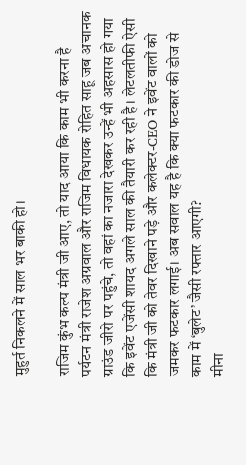मुहुर्त निकलने में साल भर बाकी हो।

राजिम कुंभ कल्प मंत्री जी आए, तो याद आया कि काम भी करना है
पर्यटन मंत्री राजेश अग्रवाल और राजिम विधायक रोहित साहू जब अचानक ग्राउंड जीरो पर पहुंचे, तो वहां का नजारा देखकर उन्हें भी अहसास हो गया कि इवेंट एजेंसी शायद अगले साल की तैयारी कर रही है। लेटलतीफी ऐसी कि मंत्री जी को तेवर दिखाने पड़े और कलेक्टर-CEO ने इवेंट वालों को जमकर फटकार लगाई। अब सवाल यह है कि क्या फटकार की डोज से काम में ‘बुलेट’ जैसी रफ्तार आएगी?
मीना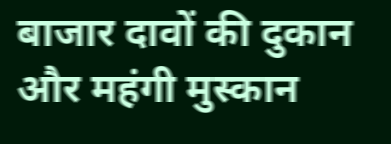बाजार दावों की दुकान और महंगी मुस्कान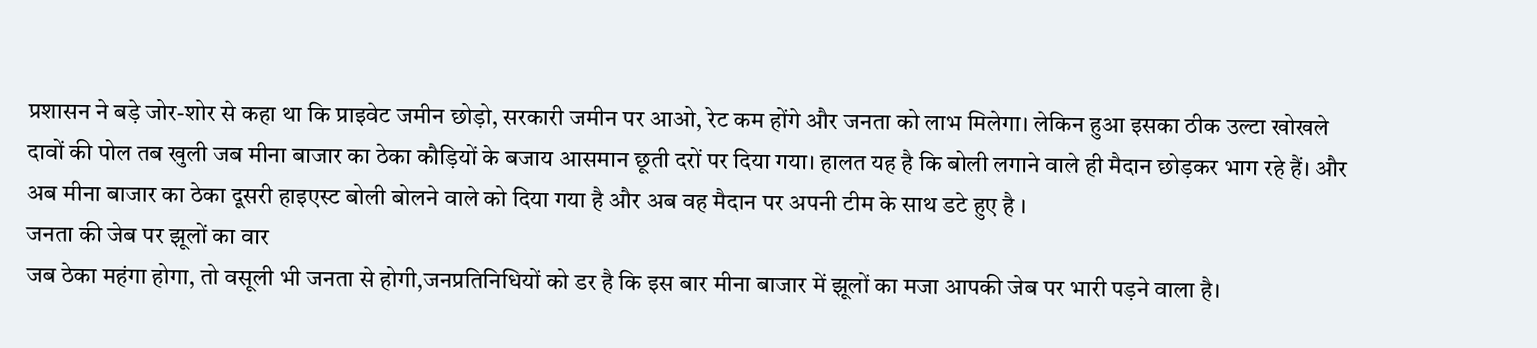प्रशासन ने बड़े जोर-शोर से कहा था कि प्राइवेट जमीन छोड़ो, सरकारी जमीन पर आओ, रेट कम होंगे और जनता को लाभ मिलेगा। लेकिन हुआ इसका ठीक उल्टा खोखले दावों की पोल तब खुली जब मीना बाजार का ठेका कौड़ियों के बजाय आसमान छूती दरों पर दिया गया। हालत यह है कि बोली लगाने वाले ही मैदान छोड़कर भाग रहे हैं। और अब मीना बाजार का ठेका दूसरी हाइएस्ट बोली बोलने वाले को दिया गया है और अब वह मैदान पर अपनी टीम के साथ डटे हुए है ।
जनता की जेब पर झूलों का वार
जब ठेका महंगा होगा, तो वसूली भी जनता से होगी,जनप्रतिनिधियों को डर है कि इस बार मीना बाजार में झूलों का मजा आपकी जेब पर भारी पड़ने वाला है।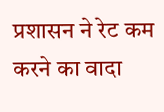प्रशासन ने रेट कम करने का वादा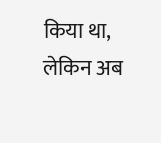किया था, लेकिन अब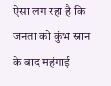ऐसा लग रहा है कि जनता को कुंभ स्नान के बाद महंगाई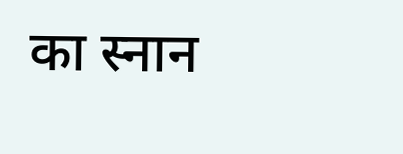का स्नान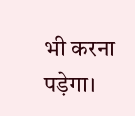भी करना पड़ेगा।